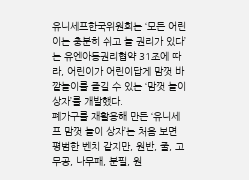유니세프한국위원회는 ‘모든 어린이는 충분히 쉬고 놀 권리가 있다’는 유엔아동권리협약 31조에 따라, 어린이가 어린이답게 맘껏 바깥놀이를 즐길 수 있는 ‘맘껏 놀이 상자’를 개발했다.
폐가구를 재활용해 만든 ‘유니세프 맘껏 놀이 상자’는 처음 보면 평범한 벤치 같지만, 원반, 줄, 고무공, 나무패, 분필, 원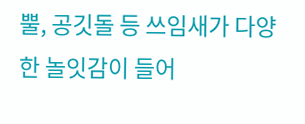뿔, 공깃돌 등 쓰임새가 다양한 놀잇감이 들어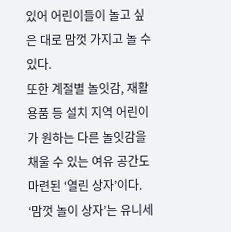있어 어린이들이 놀고 싶은 대로 맘껏 가지고 놀 수 있다.
또한 계절별 놀잇감, 재활용품 등 설치 지역 어린이가 원하는 다른 놀잇감을 채울 수 있는 여유 공간도 마련된 ‘열린 상자’이다.
‘맘껏 놀이 상자’는 유니세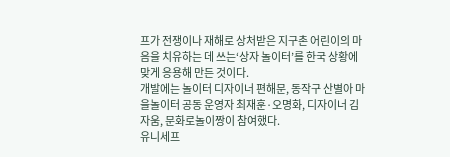프가 전쟁이나 재해로 상처받은 지구촌 어린이의 마음을 치유하는 데 쓰는‘상자 놀이터’를 한국 상황에 맞게 응용해 만든 것이다.
개발에는 놀이터 디자이너 편해문, 동작구 산별아 마을놀이터 공동 운영자 최재훈·오명화, 디자이너 김자움, 문화로놀이짱이 참여했다.
유니세프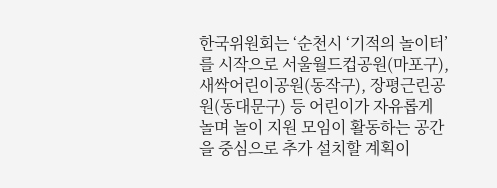한국위원회는 ‘순천시 ‘기적의 놀이터’를 시작으로 서울월드컵공원(마포구), 새싹어린이공원(동작구), 장평근린공원(동대문구) 등 어린이가 자유롭게 놀며 놀이 지원 모임이 활동하는 공간을 중심으로 추가 설치할 계획이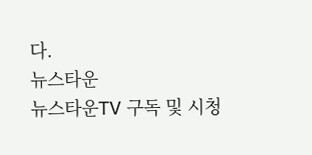다.
뉴스타운
뉴스타운TV 구독 및 시청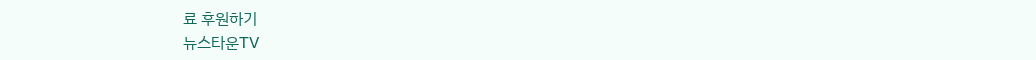료 후원하기
뉴스타운TV